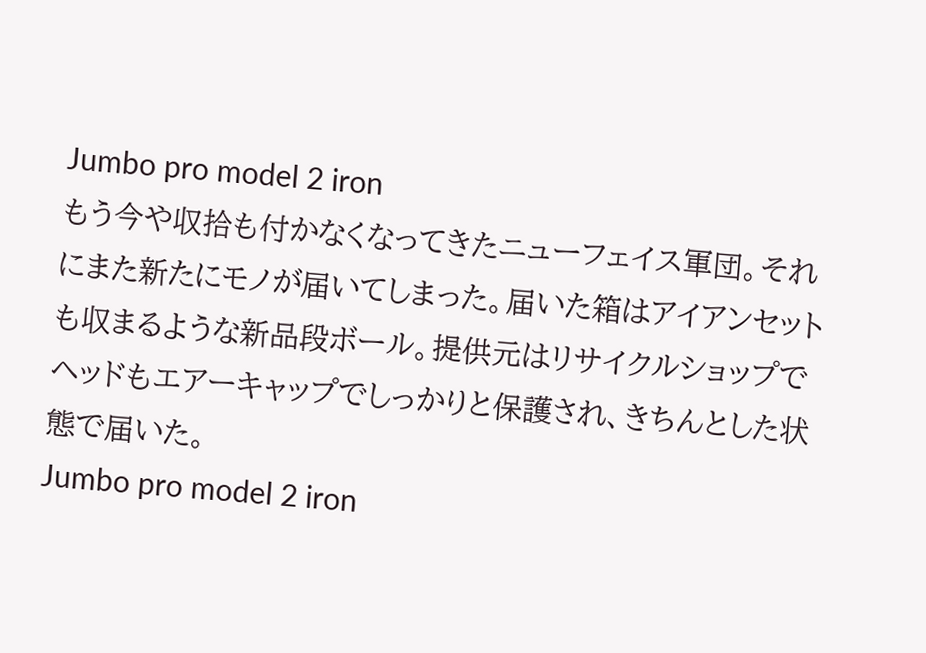Jumbo pro model 2 iron
もう今や収拾も付かなくなってきたニューフェイス軍団。それにまた新たにモノが届いてしまった。届いた箱はアイアンセットも収まるような新品段ボール。提供元はリサイクルショップでヘッドもエアーキャップでしっかりと保護され、きちんとした状態で届いた。
Jumbo pro model 2 iron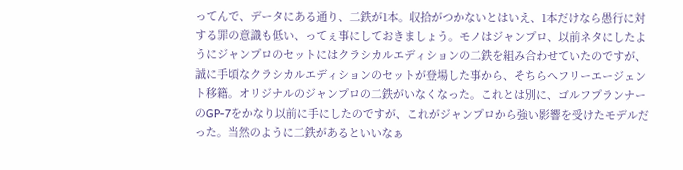ってんで、データにある通り、二鉄が1本。収拾がつかないとはいえ、1本だけなら愚行に対する罪の意識も低い、ってぇ事にしておきましょう。モノはジャンプロ、以前ネタにしたようにジャンプロのセットにはクラシカルエディションの二鉄を組み合わせていたのですが、誠に手頃なクラシカルエディションのセットが登場した事から、そちらへフリーエージェント移籍。オリジナルのジャンプロの二鉄がいなくなった。これとは別に、ゴルフプランナーのGP-7をかなり以前に手にしたのですが、これがジャンプロから強い影響を受けたモデルだった。当然のように二鉄があるといいなぁ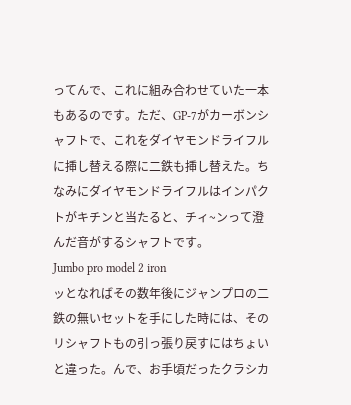ってんで、これに組み合わせていた一本もあるのです。ただ、GP-7がカーボンシャフトで、これをダイヤモンドライフルに挿し替える際に二鉄も挿し替えた。ちなみにダイヤモンドライフルはインパクトがキチンと当たると、チィ~ンって澄んだ音がするシャフトです。
Jumbo pro model 2 iron
ッとなればその数年後にジャンプロの二鉄の無いセットを手にした時には、そのリシャフトもの引っ張り戻すにはちょいと違った。んで、お手頃だったクラシカ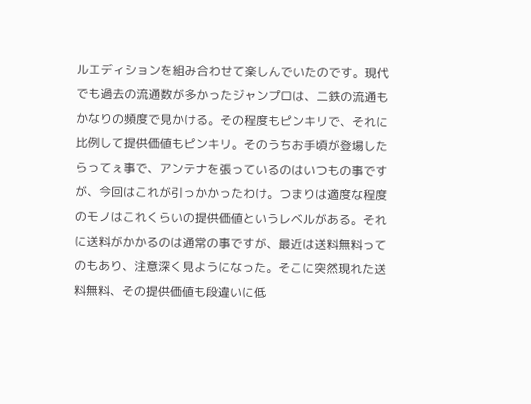ルエディションを組み合わせて楽しんでいたのです。現代でも過去の流通数が多かったジャンプロは、二鉄の流通もかなりの頻度で見かける。その程度もピンキリで、それに比例して提供価値もピンキリ。そのうちお手頃が登場したらってぇ事で、アンテナを張っているのはいつもの事ですが、今回はこれが引っかかったわけ。つまりは適度な程度のモノはこれくらいの提供価値というレベルがある。それに送料がかかるのは通常の事ですが、最近は送料無料ってのもあり、注意深く見ようになった。そこに突然現れた送料無料、その提供価値も段違いに低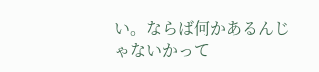い。ならば何かあるんじゃないかって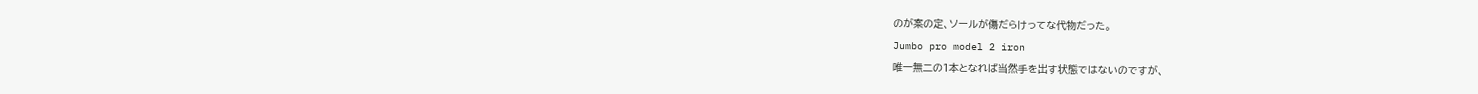のが案の定、ソールが傷だらけってな代物だった。
Jumbo pro model 2 iron
唯一無二の1本となれば当然手を出す状態ではないのですが、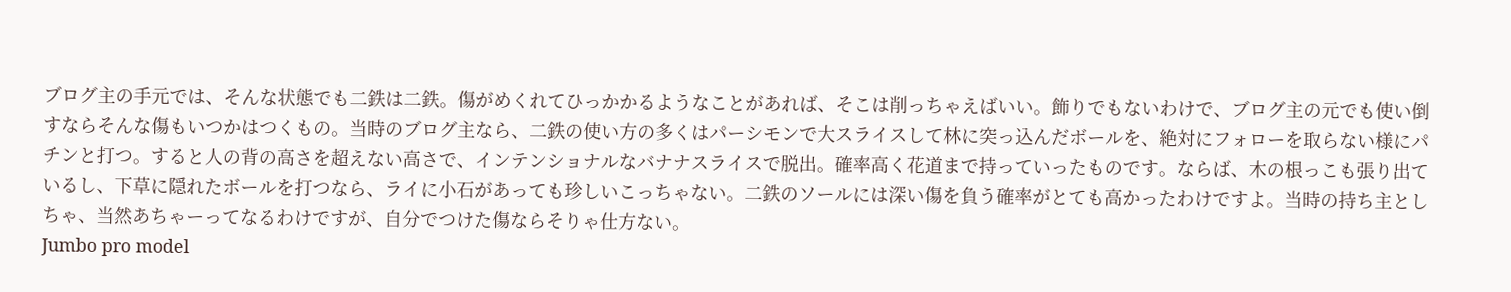ブログ主の手元では、そんな状態でも二鉄は二鉄。傷がめくれてひっかかるようなことがあれば、そこは削っちゃえばいい。飾りでもないわけで、ブログ主の元でも使い倒すならそんな傷もいつかはつくもの。当時のブログ主なら、二鉄の使い方の多くはパーシモンで大スライスして林に突っ込んだボールを、絶対にフォローを取らない様にパチンと打つ。すると人の背の高さを超えない高さで、インテンショナルなバナナスライスで脱出。確率高く花道まで持っていったものです。ならば、木の根っこも張り出ているし、下草に隠れたボールを打つなら、ライに小石があっても珍しいこっちゃない。二鉄のソールには深い傷を負う確率がとても高かったわけですよ。当時の持ち主としちゃ、当然あちゃーってなるわけですが、自分でつけた傷ならそりゃ仕方ない。
Jumbo pro model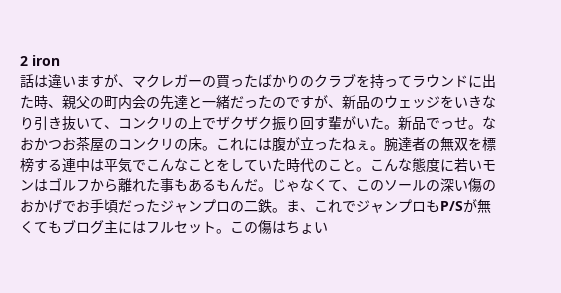2 iron
話は違いますが、マクレガーの買ったばかりのクラブを持ってラウンドに出た時、親父の町内会の先達と一緒だったのですが、新品のウェッジをいきなり引き抜いて、コンクリの上でザクザク振り回す輩がいた。新品でっせ。なおかつお茶屋のコンクリの床。これには腹が立ったねぇ。腕達者の無双を標榜する連中は平気でこんなことをしていた時代のこと。こんな態度に若いモンはゴルフから離れた事もあるもんだ。じゃなくて、このソールの深い傷のおかげでお手頃だったジャンプロの二鉄。ま、これでジャンプロもP/Sが無くてもブログ主にはフルセット。この傷はちょい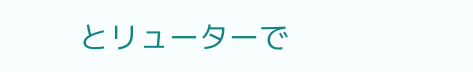とリューターで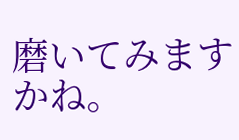磨いてみますかね。